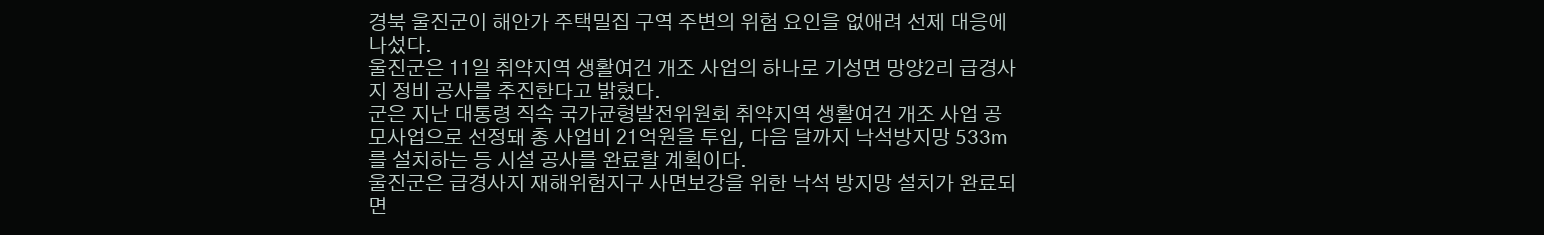경북 울진군이 해안가 주택밀집 구역 주변의 위험 요인을 없애려 선제 대응에 나섰다.
울진군은 11일 취약지역 생활여건 개조 사업의 하나로 기성면 망양2리 급경사지 정비 공사를 추진한다고 밝혔다.
군은 지난 대통령 직속 국가균형발전위원회 취약지역 생활여건 개조 사업 공모사업으로 선정돼 총 사업비 21억원을 투입, 다음 달까지 낙석방지망 533m를 설치하는 등 시설 공사를 완료할 계획이다.
울진군은 급경사지 재해위험지구 사면보강을 위한 낙석 방지망 설치가 완료되면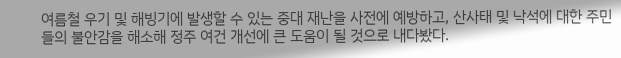여름철 우기 및 해빙기에 발생할 수 있는 중대 재난을 사전에 예방하고, 산사태 및 낙석에 대한 주민들의 불안감을 해소해 정주 여건 개선에 큰 도움이 될 것으로 내다봤다.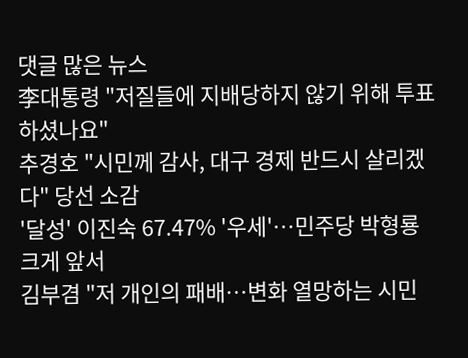댓글 많은 뉴스
李대통령 "저질들에 지배당하지 않기 위해 투표하셨나요"
추경호 "시민께 감사, 대구 경제 반드시 살리겠다" 당선 소감
'달성' 이진숙 67.47% '우세'…민주당 박형룡 크게 앞서
김부겸 "저 개인의 패배…변화 열망하는 시민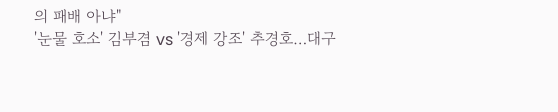의 패배 아냐"
'눈물 호소' 김부겸 vs '경제 강조' 추경호…대구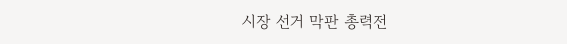시장 선거 막판 총력전